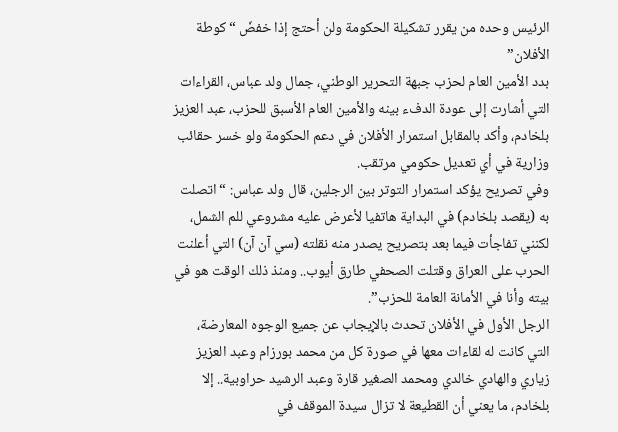الرئيس وحده من يقرر تشكيلة الحكومة ولن أحتج إذا خفضّ “كوطة الأفلان”
بدد الأمين العام لحزب جبهة التحرير الوطني، جمال ولد عباس، القراءات التي أشارت إلى عودة الدفء بينه والأمين العام الأسبق للحزب، عبد العزيز بلخادم، وأكد بالمقابل استمرار الأفلان في دعم الحكومة ولو خسر حقائب وزارية في أي تعديل حكومي مرتقب.
وفي تصريح يؤكد استمرار التوتر بين الرجلين، قال ولد عباس: “اتصلت به (يقصد بلخادم) في البداية هاتفيا لأعرض عليه مشروعي للم الشمل، لكنني تفاجأت فيما بعد بتصريح يصدر منه نقلته (سي آن آن) التي أعلنت الحرب على العراق وقتلت الصحفي طارق أيوب.. ومنذ ذلك الوقت هو في بيته وأنا في الأمانة العامة للحزب”.
الرجل الأول في الأفلان تحدث بالإيجاب عن جميع الوجوه المعارضة، التي كانت له لقاءات معها في صورة كل من محمد بورزام وعبد العزيز زياري والهادي خالدي ومحمد الصغير قارة وعبد الرشيد حراوبية.. إلا بلخادم، ما يعني أن القطيعة لا تزال سيدة الموقف في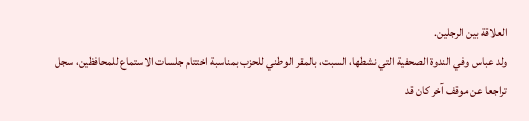العلاقة بين الرجلين.
ولد عباس وفي الندوة الصحفية التي نشطها، السبت، بالمقر الوطني للحزب بمناسبة اختتام جلسات الاستماع للمحافظين، سجل تراجعا عن موقف آخر كان قد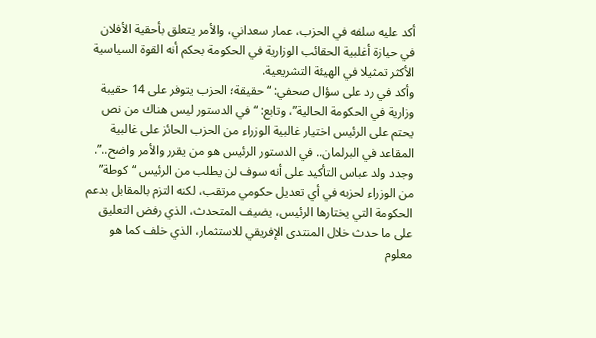أكد عليه سلفه في الحزب، عمار سعداني، والأمر يتعلق بأحقية الأفلان في حيازة أغلبية الحقائب الوزارية في الحكومة بحكم أنه القوة السياسية الأكثر تمثيلا في الهيئة التشريعية.
وأكد في رد على سؤال صحفي: “حقيقة؛ الحزب يتوفر على 14 حقيبة وزارية في الحكومة الحالية”، وتابع: “في الدستور ليس هناك من نص يحتم على الرئيس اختيار غالبية الوزراء من الحزب الحائز على غالبية المقاعد في البرلمان.. في الدستور الرئيس هو من يقرر والأمر واضح..”.
وجدد ولد عباس التأكيد على أنه سوف لن يطلب من الرئيس “كوطة” من الوزراء لحزبه في أي تعديل حكومي مرتقب، لكنه التزم بالمقابل بدعم الحكومة التي يختارها الرئيس، يضيف المتحدث، الذي رفض التعليق على ما حدث خلال المنتدى الإفريقي للاستثمار، الذي خلف كما هو معلوم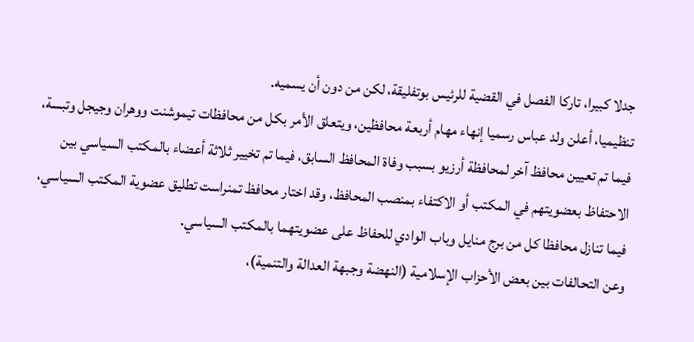جدلا كبيرا، تاركا الفصل في القضية للرئيس بوتفليقة، لكن من دون أن يسميه.
تنظيميا، أعلن ولد عباس رسميا إنهاء مهام أربعة محافظين، ويتعلق الأمر بكل من محافظات تيموشنت ووهران وجيجل وتبسة، فيما تم تعيين محافظ آخر لمحافظة أرزيو بسبب وفاة المحافظ السابق، فيما تم تخيير ثلاثة أعضاء بالمكتب السياسي بين الاحتفاظ بعضويتهم في المكتب أو الاكتفاء بمنصب المحافظ، وقد اختار محافظ تمنراست تطليق عضوية المكتب السياسي، فيما تنازل محافظا كل من برج منايل وباب الوادي للحفاظ على عضويتهما بالمكتب السياسي.
وعن التحالفات بين بعض الأحزاب الإسلامية (النهضة وجبهة العدالة والتنمية)،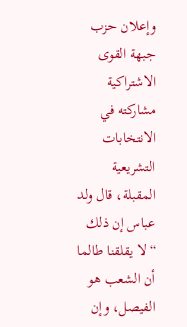وإعلان حزب جبهة القوى الاشتراكية مشاركته في الانتخابات التشريعية المقبلة، قال ولد عباس إن ذلك “لا يقلقنا طالما أن الشعب هو الفيصل، وإن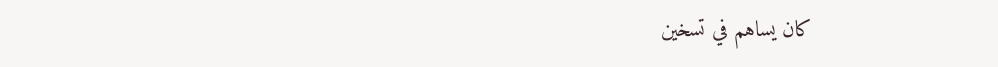كان يساهم في تسخين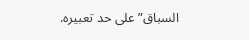السباق” على حد تعبيره.